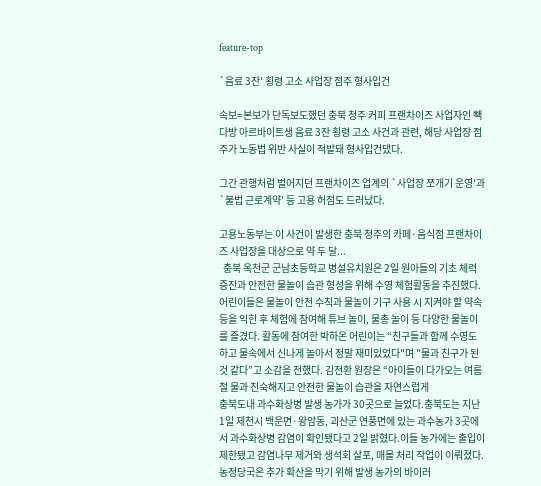feature-top

`음료 3잔' 횡령 고소 사업장 점주 형사입건

속보=본보가 단독보도했던 충북 청주 커피 프랜차이즈 사업자인 빽다방 아르바이트생 음료 3잔 횡령 고소 사건과 관련, 해당 사업장 점주가 노동법 위반 사실이 적발돼 형사입건댔다.

그간 관행처럼 벌어지던 프랜차이즈 업계의 `사업장 쪼개기 운영'과 `불법 근로계약' 등 고용 허점도 드러났다.

고용노동부는 이 사건이 발생한 충북 청주의 카페·음식점 프랜차이즈 사업장을 대상으로 약 두 달...
  충북 옥천군 군남초등학교 병설유치원은 2일 원아들의 기초 체력 증진과 안전한 물놀이 습관 형성을 위해 수영 체험활동을 추진했다. 어린이들은 물놀이 안전 수칙과 물놀이 기구 사용 시 지켜야 할 약속 등을 익힌 후 체험에 참여해 튜브 놀이, 물총 놀이 등 다양한 물놀이를 즐겼다. 활동에 참여한 박하온 어린이는 “친구들과 함께 수영도 하고 물속에서 신나게 놀아서 정말 재미있었다"며 "물과 친구가 된 것 같다”고 소감을 전했다. 김전환 원장은 “아이들이 다가오는 여름철 물과 친숙해지고 안전한 물놀이 습관을 자연스럽게
충북도내 과수화상병 발생 농가가 30곳으로 늘었다.충북도는 지난 1일 제천시 백운면·왕암동, 괴산군 연풍면에 있는 과수농가 3곳에서 과수화상병 감염이 확인됐다고 2일 밝혔다.이들 농가에는 출입이 제한됐고 감염나무 제거와 생석회 살포, 매몰 처리 작업이 이뤄졌다.농정당국은 추가 확산을 막기 위해 발생 농가의 바이러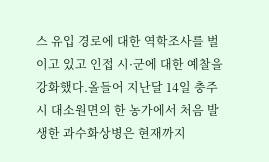스 유입 경로에 대한 역학조사를 벌이고 있고 인접 시·군에 대한 예찰을 강화했다.올들어 지난달 14일 충주시 대소원면의 한 농가에서 처음 발생한 과수화상병은 현재까지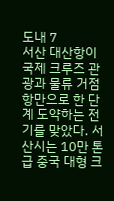도내 7
서산 대산항이 국제 크루즈 관광과 물류 거점 항만으로 한 단계 도약하는 전기를 맞았다. 서산시는 10만 톤급 중국 대형 크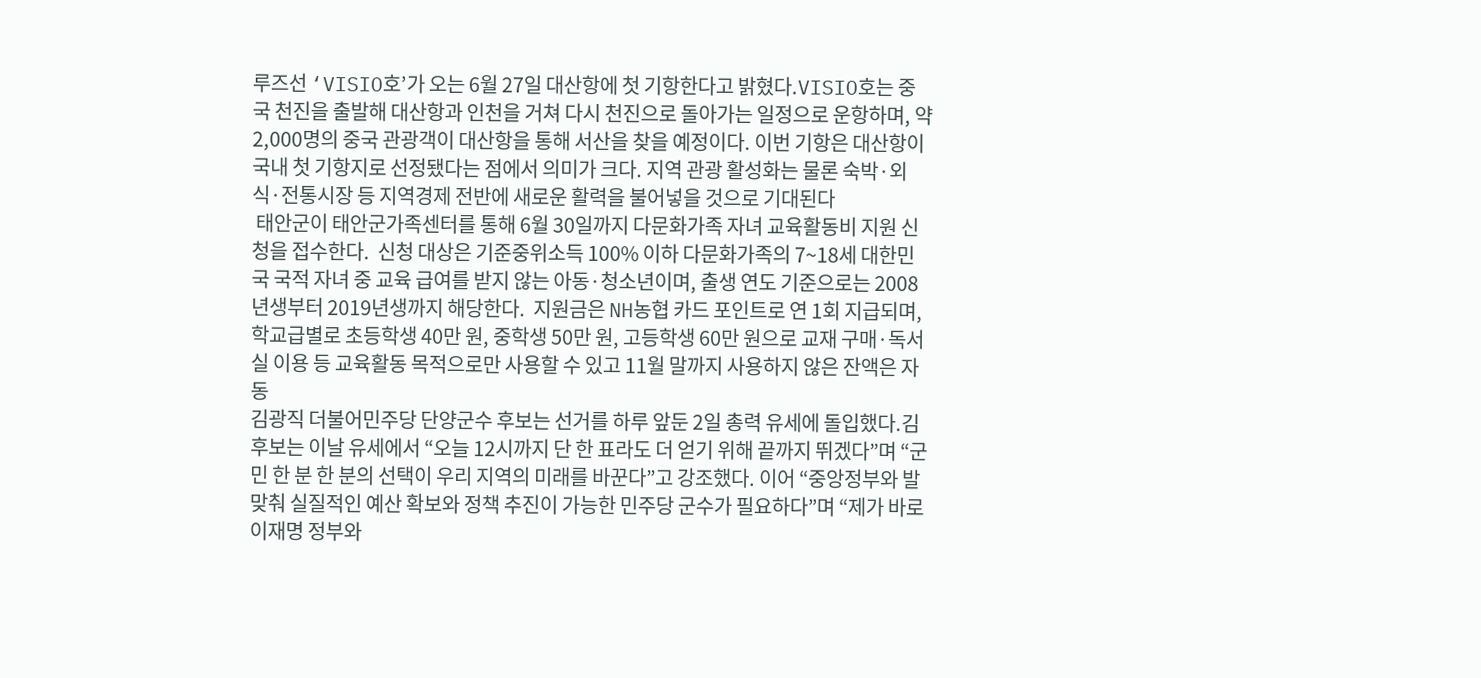루즈선 ‘VISIO호’가 오는 6월 27일 대산항에 첫 기항한다고 밝혔다.VISIO호는 중국 천진을 출발해 대산항과 인천을 거쳐 다시 천진으로 돌아가는 일정으로 운항하며, 약 2,000명의 중국 관광객이 대산항을 통해 서산을 찾을 예정이다. 이번 기항은 대산항이 국내 첫 기항지로 선정됐다는 점에서 의미가 크다. 지역 관광 활성화는 물론 숙박·외식·전통시장 등 지역경제 전반에 새로운 활력을 불어넣을 것으로 기대된다
 태안군이 태안군가족센터를 통해 6월 30일까지 다문화가족 자녀 교육활동비 지원 신청을 접수한다.  신청 대상은 기준중위소득 100% 이하 다문화가족의 7~18세 대한민국 국적 자녀 중 교육 급여를 받지 않는 아동·청소년이며, 출생 연도 기준으로는 2008년생부터 2019년생까지 해당한다.  지원금은 NH농협 카드 포인트로 연 1회 지급되며, 학교급별로 초등학생 40만 원, 중학생 50만 원, 고등학생 60만 원으로 교재 구매·독서실 이용 등 교육활동 목적으로만 사용할 수 있고 11월 말까지 사용하지 않은 잔액은 자동
김광직 더불어민주당 단양군수 후보는 선거를 하루 앞둔 2일 총력 유세에 돌입했다.김 후보는 이날 유세에서 “오늘 12시까지 단 한 표라도 더 얻기 위해 끝까지 뛰겠다”며 “군민 한 분 한 분의 선택이 우리 지역의 미래를 바꾼다”고 강조했다. 이어 “중앙정부와 발맞춰 실질적인 예산 확보와 정책 추진이 가능한 민주당 군수가 필요하다”며 “제가 바로 이재명 정부와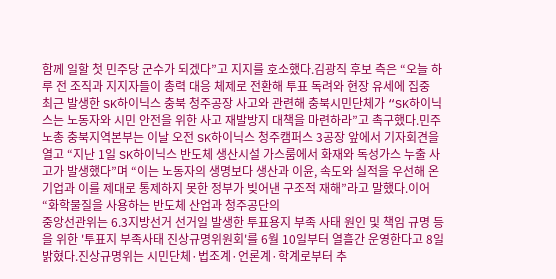함께 일할 첫 민주당 군수가 되겠다”고 지지를 호소했다.김광직 후보 측은 “오늘 하루 전 조직과 지지자들이 총력 대응 체제로 전환해 투표 독려와 현장 유세에 집중
최근 발생한 SK하이닉스 충북 청주공장 사고와 관련해 충북시민단체가 “SK하이닉스는 노동자와 시민 안전을 위한 사고 재발방지 대책을 마련하라”고 촉구했다.민주노총 충북지역본부는 이날 오전 SK하이닉스 청주캠퍼스 3공장 앞에서 기자회견을 열고 “지난 1일 SK하이닉스 반도체 생산시설 가스룸에서 화재와 독성가스 누출 사고가 발생했다”며 “이는 노동자의 생명보다 생산과 이윤, 속도와 실적을 우선해 온 기업과 이를 제대로 통제하지 못한 정부가 빚어낸 구조적 재해”라고 말했다.이어 “화학물질을 사용하는 반도체 산업과 청주공단의
중앙선관위는 6.3지방선거 선거일 발생한 투표용지 부족 사태 원인 및 책임 규명 등을 위한 '투표지 부족사태 진상규명위원회'를 6월 10일부터 열흘간 운영한다고 8일 밝혔다.진상규명위는 시민단체·법조계·언론계·학계로부터 추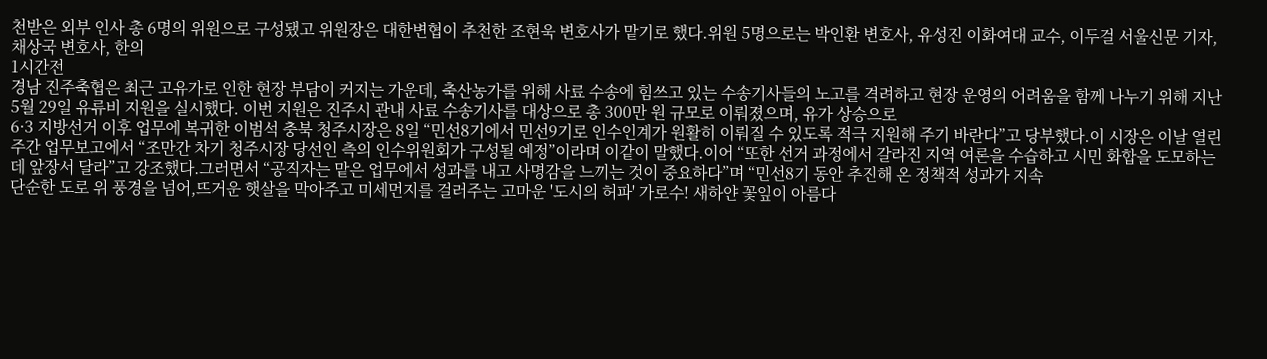천받은 외부 인사 총 6명의 위원으로 구성됐고 위원장은 대한변협이 추천한 조현욱 변호사가 맡기로 했다.위원 5명으로는 박인환 변호사, 유성진 이화여대 교수, 이두걸 서울신문 기자, 채상국 변호사, 한의
1시간전
경남 진주축협은 최근 고유가로 인한 현장 부담이 커지는 가운데, 축산농가를 위해 사료 수송에 힘쓰고 있는 수송기사들의 노고를 격려하고 현장 운영의 어려움을 함께 나누기 위해 지난 5월 29일 유류비 지원을 실시했다. 이번 지원은 진주시 관내 사료 수송기사를 대상으로 총 300만 원 규모로 이뤄졌으며, 유가 상승으로
6·3 지방선거 이후 업무에 복귀한 이범석 충북 청주시장은 8일 “민선8기에서 민선9기로 인수인계가 원활히 이뤄질 수 있도록 적극 지원해 주기 바란다”고 당부했다.이 시장은 이날 열린 주간 업무보고에서 “조만간 차기 청주시장 당선인 측의 인수위원회가 구성될 예정”이라며 이같이 말했다.이어 “또한 선거 과정에서 갈라진 지역 여론을 수습하고 시민 화합을 도모하는 데 앞장서 달라”고 강조했다.그러면서 “공직자는 맡은 업무에서 성과를 내고 사명감을 느끼는 것이 중요하다”며 “민선8기 동안 추진해 온 정책적 성과가 지속
단순한 도로 위 풍경을 넘어,뜨거운 햇살을 막아주고 미세먼지를 걸러주는 고마운 '도시의 허파' 가로수! 새하얀 꽃잎이 아름다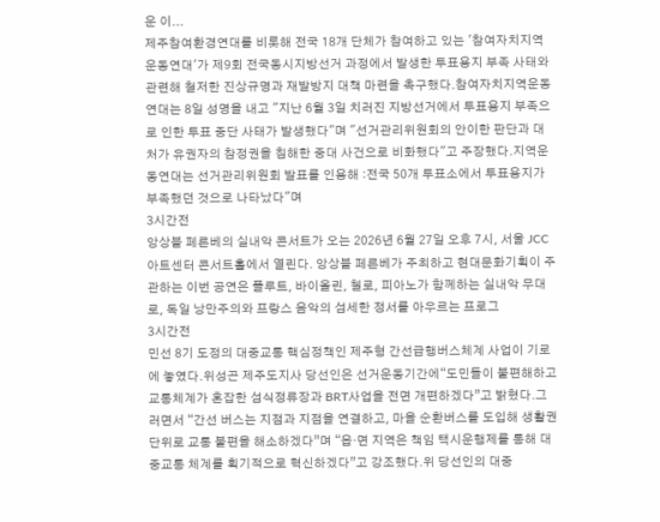운 이...
제주참여환경연대를 비롯해 전국 18개 단체가 참여하고 있는 '참여자치지역운동연대'가 제9회 전국동시지방선거 과정에서 발생한 투표용지 부족 사태와 관련해 철저한 진상규명과 재발방지 대책 마련을 촉구했다.참여자치지역운동연대는 8일 성명을 내고 "지난 6월 3일 치러진 지방선거에서 투표용지 부족으로 인한 투표 중단 사태가 발생했다"며 "선거관리위원회의 안이한 판단과 대처가 유권자의 참정권을 침해한 중대 사건으로 비화했다"고 주장했다.지역운동연대는 선거관리위원회 발표를 인용해 :전국 50개 투표소에서 투표용지가 부족했던 것으로 나타났다"며
3시간전
앙상블 페른베의 실내악 콘서트가 오는 2026년 6월 27일 오후 7시, 서울 JCC아트센터 콘서트홀에서 열린다. 앙상블 페른베가 주최하고 현대문화기획이 주관하는 이번 공연은 플루트, 바이올린, 첼로, 피아노가 함께하는 실내악 무대로, 독일 낭만주의와 프랑스 음악의 섬세한 정서를 아우르는 프로그
3시간전
민선 8기 도정의 대중교통 핵심정책인 제주형 간선급행버스체계 사업이 기로에 놓였다.위성곤 제주도지사 당선인은 선거운동기간에“도민들이 불편해하고 교통체계가 혼잡한 섬식정류장과 BRT사업을 전면 개편하겠다”고 밝혔다.그러면서 “간선 버스는 지점과 지점을 연결하고, 마을 순환버스를 도입해 생활권 단위로 교통 불편을 해소하겠다”며 “읍·면 지역은 책임 택시운행제를 통해 대중교통 체계를 획기적으로 혁신하겠다”고 강조했다.위 당선인의 대중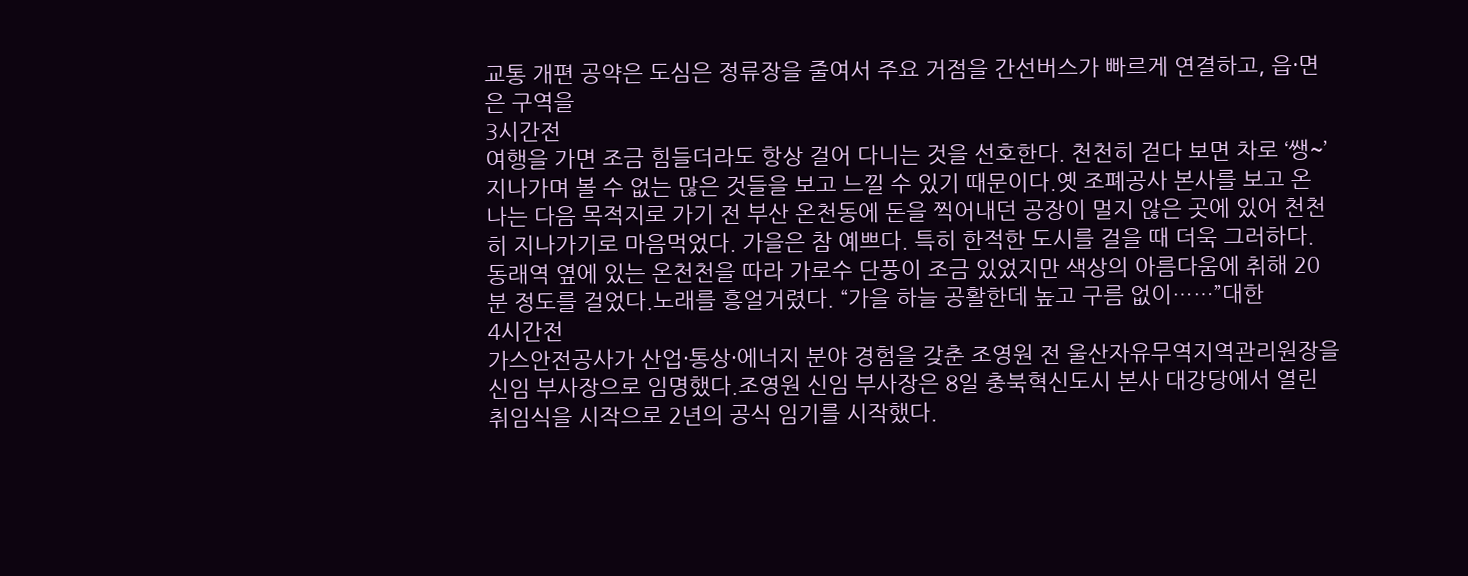교통 개편 공약은 도심은 정류장을 줄여서 주요 거점을 간선버스가 빠르게 연결하고, 읍·면은 구역을
3시간전
여행을 가면 조금 힘들더라도 항상 걸어 다니는 것을 선호한다. 천천히 걷다 보면 차로 ‘쌩~’ 지나가며 볼 수 없는 많은 것들을 보고 느낄 수 있기 때문이다.옛 조폐공사 본사를 보고 온 나는 다음 목적지로 가기 전 부산 온천동에 돈을 찍어내던 공장이 멀지 않은 곳에 있어 천천히 지나가기로 마음먹었다. 가을은 참 예쁘다. 특히 한적한 도시를 걸을 때 더욱 그러하다. 동래역 옆에 있는 온천천을 따라 가로수 단풍이 조금 있었지만 색상의 아름다움에 취해 20분 정도를 걸었다.노래를 흥얼거렸다. “가을 하늘 공활한데 높고 구름 없이……”대한
4시간전
가스안전공사가 산업·통상·에너지 분야 경험을 갖춘 조영원 전 울산자유무역지역관리원장을 신임 부사장으로 임명했다.조영원 신임 부사장은 8일 충북혁신도시 본사 대강당에서 열린 취임식을 시작으로 2년의 공식 임기를 시작했다.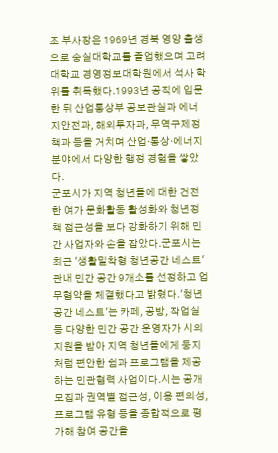조 부사장은 1969년 경북 영양 출생으로 숭실대학교를 졸업했으며 고려대학교 경영정보대학원에서 석사 학위를 취득했다.1993년 공직에 입문한 뒤 산업통상부 공보관실과 에너지안전과, 해외투자과, 무역구제정책과 등을 거치며 산업·통상·에너지 분야에서 다양한 행정 경험을 쌓았다.
군포시가 지역 청년들에 대한 건전한 여가 문화활동 활성화와 청년정책 접근성을 보다 강화하기 위해 민간 사업자와 손을 잡았다.군포시는 최근 '생활밀착형 청년공간 네스트' 관내 민간 공간 9개소를 선정하고 업무협약을 체결했다고 밝혔다.'청년공간 네스트'는 카페, 공방, 작업실 등 다양한 민간 공간 운영자가 시의 지원을 받아 지역 청년들에게 둥지처럼 편안한 쉼과 프로그램을 제공하는 민관협력 사업이다.시는 공개모집과 권역별 접근성, 이용 편의성, 프로그램 유형 등을 종합적으로 평가해 참여 공간을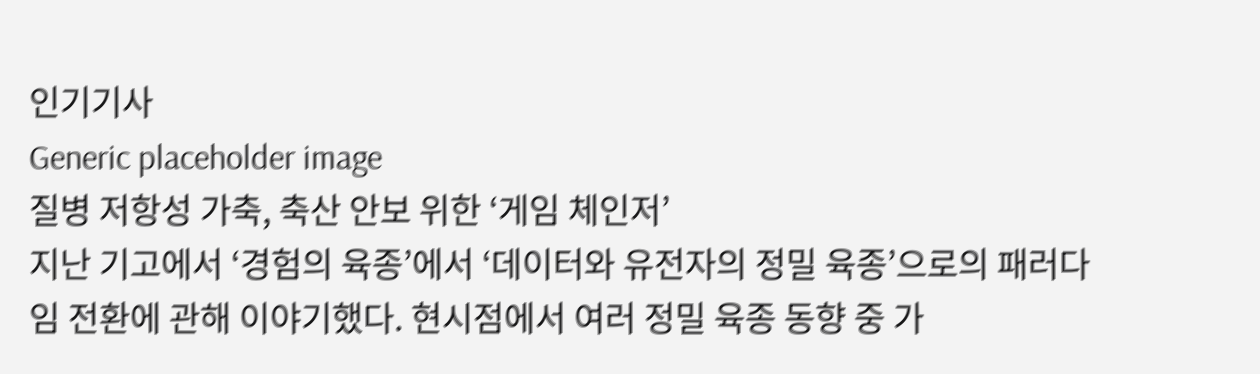인기기사
Generic placeholder image
질병 저항성 가축, 축산 안보 위한 ‘게임 체인저’
지난 기고에서 ‘경험의 육종’에서 ‘데이터와 유전자의 정밀 육종’으로의 패러다임 전환에 관해 이야기했다. 현시점에서 여러 정밀 육종 동향 중 가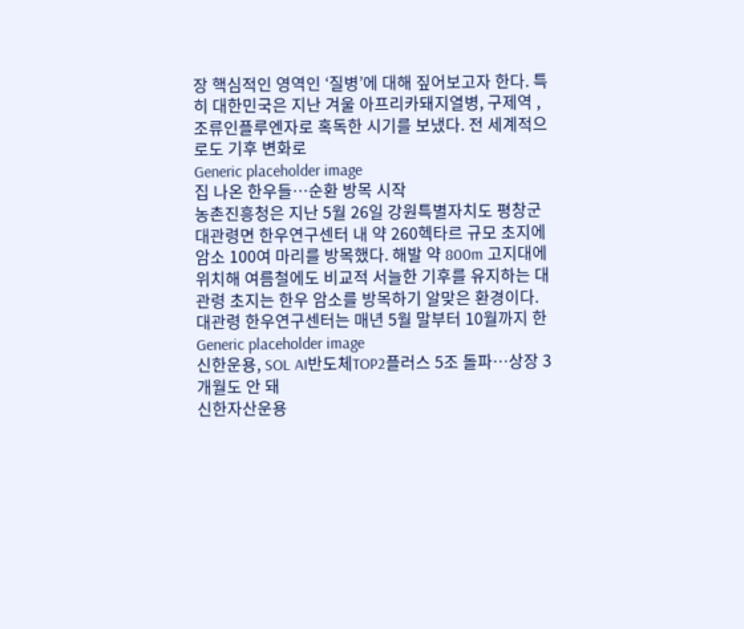장 핵심적인 영역인 ‘질병’에 대해 짚어보고자 한다. 특히 대한민국은 지난 겨울 아프리카돼지열병, 구제역 , 조류인플루엔자로 혹독한 시기를 보냈다. 전 세계적으로도 기후 변화로
Generic placeholder image
집 나온 한우들…순환 방목 시작
농촌진흥청은 지난 5월 26일 강원특별자치도 평창군 대관령면 한우연구센터 내 약 260헥타르 규모 초지에 암소 100여 마리를 방목했다. 해발 약 800m 고지대에 위치해 여름철에도 비교적 서늘한 기후를 유지하는 대관령 초지는 한우 암소를 방목하기 알맞은 환경이다. 대관령 한우연구센터는 매년 5월 말부터 10월까지 한
Generic placeholder image
신한운용, SOL AI반도체TOP2플러스 5조 돌파…상장 3개월도 안 돼
신한자산운용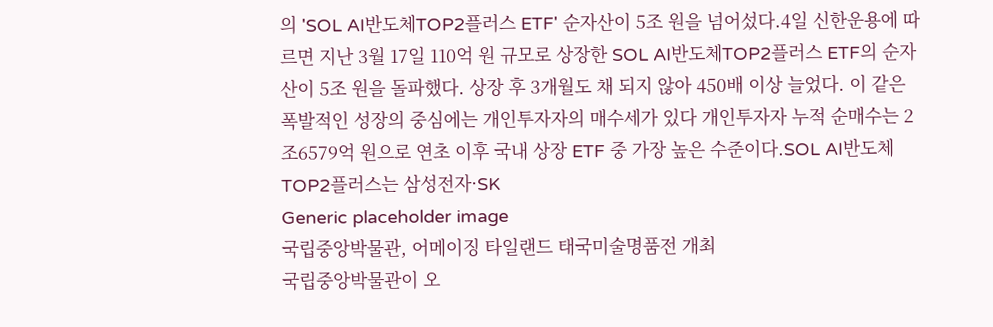의 'SOL AI반도체TOP2플러스 ETF' 순자산이 5조 원을 넘어섰다.4일 신한운용에 따르면 지난 3월 17일 110억 원 규모로 상장한 SOL AI반도체TOP2플러스 ETF의 순자산이 5조 원을 돌파했다. 상장 후 3개월도 채 되지 않아 450배 이상 늘었다. 이 같은 폭발적인 성장의 중심에는 개인투자자의 매수세가 있다 개인투자자 누적 순매수는 2조6579억 원으로 연초 이후 국내 상장 ETF 중 가장 높은 수준이다.SOL AI반도체TOP2플러스는 삼성전자·SK
Generic placeholder image
국립중앙박물관, 어메이징 타일랜드 태국미술명품전 개최
국립중앙박물관이 오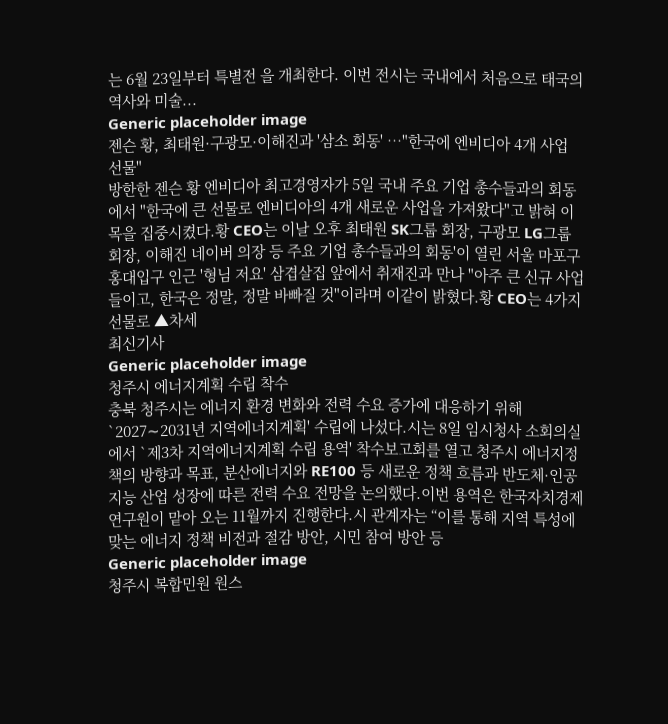는 6월 23일부터 특별전 을 개최한다. 이번 전시는 국내에서 처음으로 태국의 역사와 미술...
Generic placeholder image
젠슨 황, 최태원·구광모·이해진과 '삼소 회동' …"한국에 엔비디아 4개 사업 선물"
방한한 젠슨 황 엔비디아 최고경영자가 5일 국내 주요 기업 총수들과의 회동에서 "한국에 큰 선물로 엔비디아의 4개 새로운 사업을 가져왔다"고 밝혀 이목을 집중시켰다.황 CEO는 이날 오후 최태원 SK그룹 회장, 구광모 LG그룹 회장, 이해진 네이버 의장 등 주요 기업 총수들과의 회동'이 열린 서울 마포구 홍대입구 인근 '형님 저요' 삼겹살집 앞에서 취재진과 만나 "아주 큰 신규 사업들이고, 한국은 정말, 정말 바빠질 것"이라며 이같이 밝혔다.황 CEO는 4가지 선물로 ▲차세
최신기사
Generic placeholder image
청주시 에너지계획 수립 착수
충북 청주시는 에너지 환경 변화와 전력 수요 증가에 대응하기 위해 `2027∼2031년 지역에너지계획' 수립에 나섰다.시는 8일 임시청사 소회의실에서 `제3차 지역에너지계획 수립 용역' 착수보고회를 열고 청주시 에너지정책의 방향과 목표, 분산에너지와 RE100 등 새로운 정책 흐름과 반도체·인공지능 산업 성장에 따른 전력 수요 전망을 논의했다.이번 용역은 한국자치경제연구원이 맡아 오는 11월까지 진행한다.시 관계자는 “이를 통해 지역 특성에 맞는 에너지 정책 비전과 절감 방안, 시민 참여 방안 등
Generic placeholder image
청주시 복합민원 원스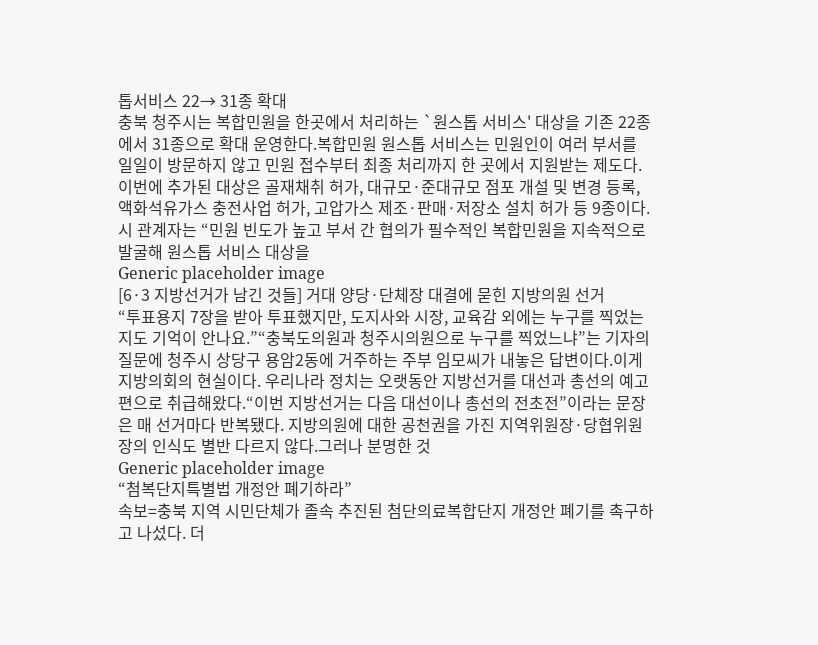톱서비스 22→ 31종 확대
충북 청주시는 복합민원을 한곳에서 처리하는 `원스톱 서비스' 대상을 기존 22종에서 31종으로 확대 운영한다.복합민원 원스톱 서비스는 민원인이 여러 부서를 일일이 방문하지 않고 민원 접수부터 최종 처리까지 한 곳에서 지원받는 제도다.이번에 추가된 대상은 골재채취 허가, 대규모·준대규모 점포 개설 및 변경 등록, 액화석유가스 충전사업 허가, 고압가스 제조·판매·저장소 설치 허가 등 9종이다.시 관계자는 “민원 빈도가 높고 부서 간 협의가 필수적인 복합민원을 지속적으로 발굴해 원스톱 서비스 대상을
Generic placeholder image
[6·3 지방선거가 남긴 것들] 거대 양당·단체장 대결에 묻힌 지방의원 선거
“투표용지 7장을 받아 투표했지만, 도지사와 시장, 교육감 외에는 누구를 찍었는지도 기억이 안나요.”“충북도의원과 청주시의원으로 누구를 찍었느냐”는 기자의 질문에 청주시 상당구 용암2동에 거주하는 주부 임모씨가 내놓은 답변이다.이게 지방의회의 현실이다. 우리나라 정치는 오랫동안 지방선거를 대선과 총선의 예고편으로 취급해왔다.“이번 지방선거는 다음 대선이나 총선의 전초전”이라는 문장은 매 선거마다 반복됐다. 지방의원에 대한 공천권을 가진 지역위원장·당협위원장의 인식도 별반 다르지 않다.그러나 분명한 것
Generic placeholder image
“첨복단지특별법 개정안 폐기하라”
속보=충북 지역 시민단체가 졸속 추진된 첨단의료복합단지 개정안 폐기를 촉구하고 나섰다. 더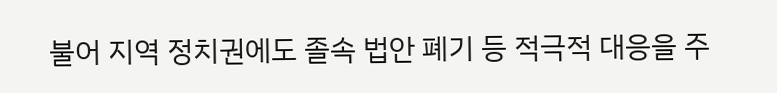불어 지역 정치권에도 졸속 법안 폐기 등 적극적 대응을 주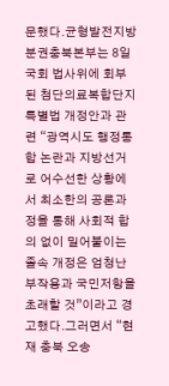문했다.균형발전지방분권충북본부는 8일 국회 법사위에 회부된 첨단의료복합단지 특별법 개정안과 관련 “광역시도 행정통합 논란과 지방선거로 어수선한 상황에서 최소한의 공론과정을 통해 사회적 합의 없이 밀어붙이는 졸속 개정은 엄청난 부작용과 국민저항을 초래할 것”이라고 경고했다.그러면서 “현재 충북 오송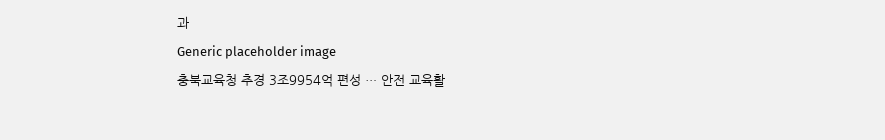과
Generic placeholder image
충북교육청 추경 3조9954억 편성 … 안전 교육활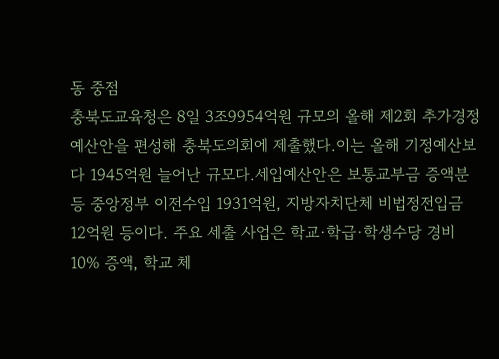동 중점
충북도교육청은 8일 3조9954억원 규모의 올해 제2회 추가경정예산안을 편성해 충북도의회에 제출했다.이는 올해 기정예산보다 1945억원 늘어난 규모다.세입예산안은 보통교부금 증액분 등 중앙정부 이전수입 1931억원, 지방자치단체 비법정전입금 12억원 등이다. 주요 세출 사업은 학교·학급·학생수당 경비 10% 증액, 학교 체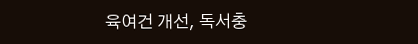육여건 개선, 독서충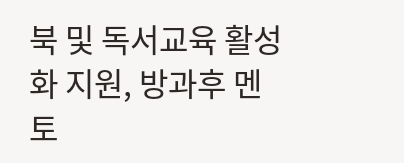북 및 독서교육 활성화 지원, 방과후 멘토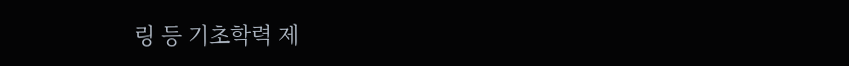링 등 기초학력 제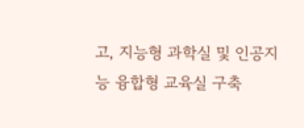고, 지능형 과학실 및 인공지능 융합형 교육실 구축